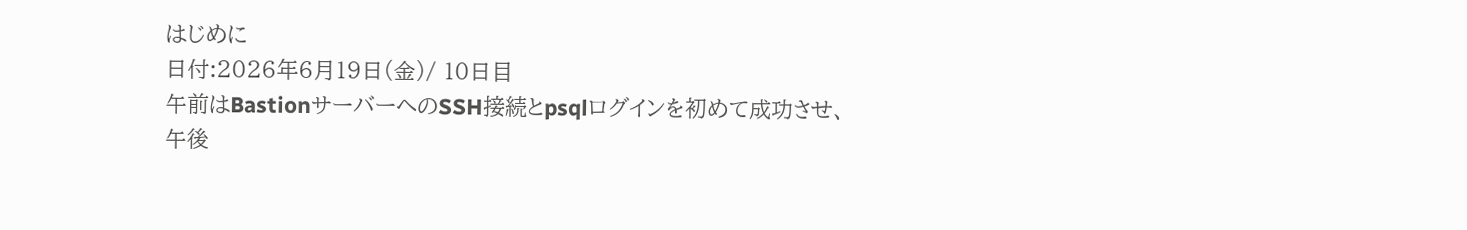はじめに
日付:2026年6月19日(金)/ 10日目
午前はBastionサーバーへのSSH接続とpsqlログインを初めて成功させ、
午後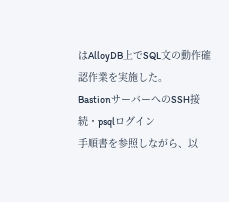はAlloyDB上でSQL文の動作確認作業を実施した。
BastionサーバーへのSSH接続・psqlログイン
手順書を参照しながら、以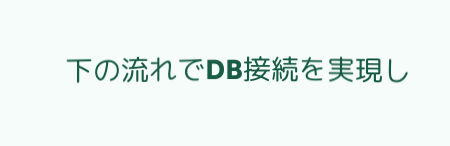下の流れでDB接続を実現し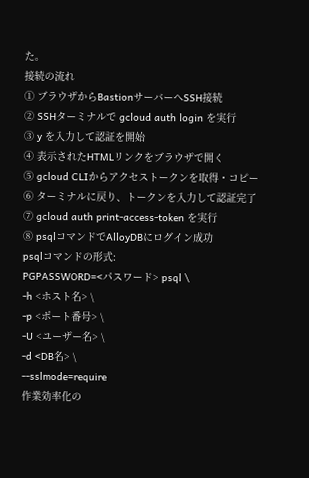た。
接続の流れ
① ブラウザからBastionサーバーへSSH接続
② SSHターミナルで gcloud auth login を実行
③ y を入力して認証を開始
④ 表示されたHTMLリンクをブラウザで開く
⑤ gcloud CLIからアクセストークンを取得・コピー
⑥ ターミナルに戻り、トークンを入力して認証完了
⑦ gcloud auth print-access-token を実行
⑧ psqlコマンドでAlloyDBにログイン成功
psqlコマンドの形式:
PGPASSWORD=<パスワード> psql \
-h <ホスト名> \
-p <ポート番号> \
-U <ユーザー名> \
-d <DB名> \
--sslmode=require
作業効率化の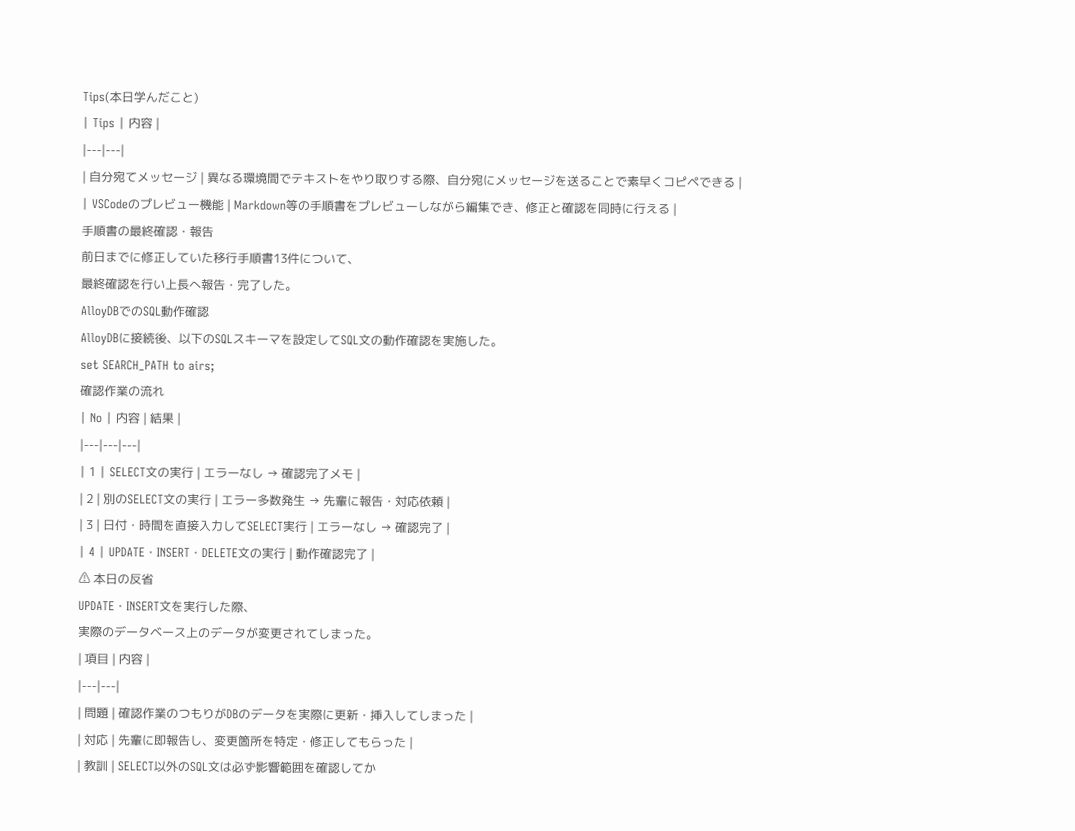Tips(本日学んだこと)
| Tips | 内容 |
|---|---|
| 自分宛てメッセージ | 異なる環境間でテキストをやり取りする際、自分宛にメッセージを送ることで素早くコピペできる |
| VSCodeのプレビュー機能 | Markdown等の手順書をプレビューしながら編集でき、修正と確認を同時に行える |
手順書の最終確認・報告
前日までに修正していた移行手順書13件について、
最終確認を行い上長へ報告・完了した。
AlloyDBでのSQL動作確認
AlloyDBに接続後、以下のSQLスキーマを設定してSQL文の動作確認を実施した。
set SEARCH_PATH to airs;
確認作業の流れ
| No | 内容 | 結果 |
|---|---|---|
| 1 | SELECT文の実行 | エラーなし → 確認完了メモ |
| 2 | 別のSELECT文の実行 | エラー多数発生 → 先輩に報告・対応依頼 |
| 3 | 日付・時間を直接入力してSELECT実行 | エラーなし → 確認完了 |
| 4 | UPDATE・INSERT・DELETE文の実行 | 動作確認完了 |
⚠ 本日の反省
UPDATE・INSERT文を実行した際、
実際のデータベース上のデータが変更されてしまった。
| 項目 | 内容 |
|---|---|
| 問題 | 確認作業のつもりがDBのデータを実際に更新・挿入してしまった |
| 対応 | 先輩に即報告し、変更箇所を特定・修正してもらった |
| 教訓 | SELECT以外のSQL文は必ず影響範囲を確認してか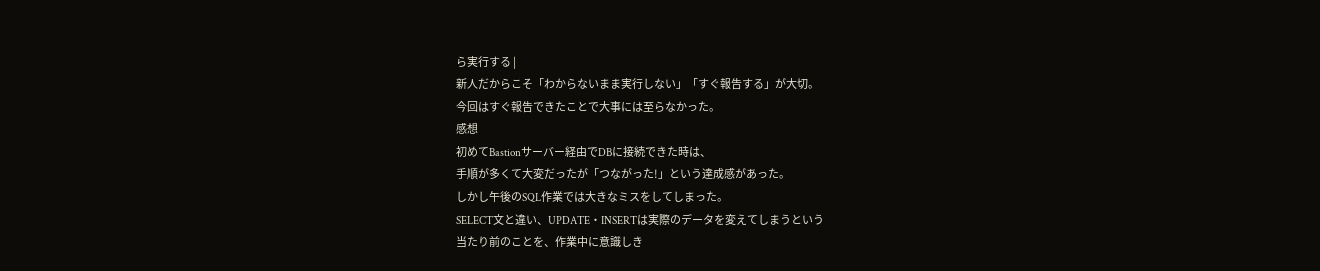ら実行する |
新人だからこそ「わからないまま実行しない」「すぐ報告する」が大切。
今回はすぐ報告できたことで大事には至らなかった。
感想
初めてBastionサーバー経由でDBに接続できた時は、
手順が多くて大変だったが「つながった!」という達成感があった。
しかし午後のSQL作業では大きなミスをしてしまった。
SELECT文と違い、UPDATE・INSERTは実際のデータを変えてしまうという
当たり前のことを、作業中に意識しき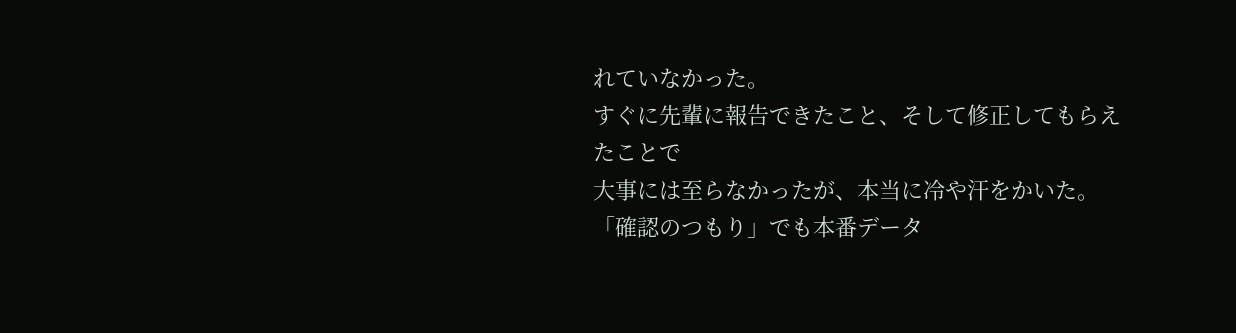れていなかった。
すぐに先輩に報告できたこと、そして修正してもらえたことで
大事には至らなかったが、本当に冷や汗をかいた。
「確認のつもり」でも本番データ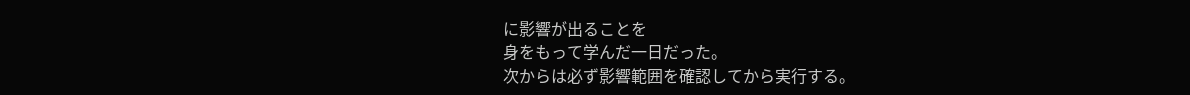に影響が出ることを
身をもって学んだ一日だった。
次からは必ず影響範囲を確認してから実行する。